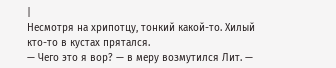|
Несмотря на хрипотцу, тонкий какой-то. Хилый кто-то в кустах прятался.
— Чего это я вор? — в меру возмутился Лит. —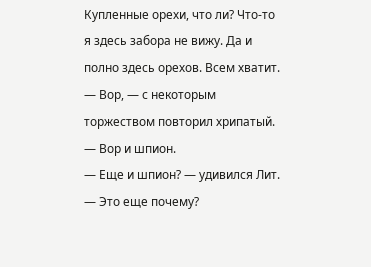Купленные орехи, что ли? Что-то я здесь забора не вижу. Да и полно здесь орехов. Всем хватит.
— Вор, — с некоторым торжеством повторил хрипатый. — Вор и шпион.
— Еще и шпион? — удивился Лит. — Это еще почему?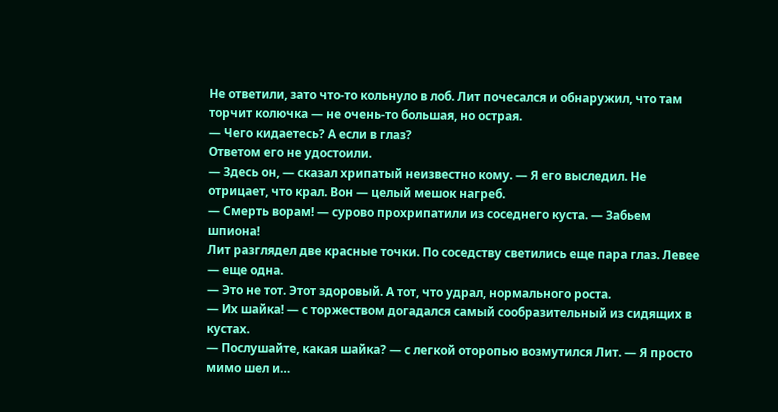Не ответили, зато что-то кольнуло в лоб. Лит почесался и обнаружил, что там торчит колючка — не очень-то большая, но острая.
— Чего кидаетесь? А если в глаз?
Ответом его не удостоили.
— Здесь он, — сказал хрипатый неизвестно кому. — Я его выследил. Не отрицает, что крал. Вон — целый мешок нагреб.
— Смерть ворам! — сурово прохрипатили из соседнего куста. — Забьем шпиона!
Лит разглядел две красные точки. По соседству светились еще пара глаз. Левее — еще одна.
— Это не тот. Этот здоровый. А тот, что удрал, нормального роста.
— Их шайка! — с торжеством догадался самый сообразительный из сидящих в кустах.
— Послушайте, какая шайка? — с легкой оторопью возмутился Лит. — Я просто мимо шел и…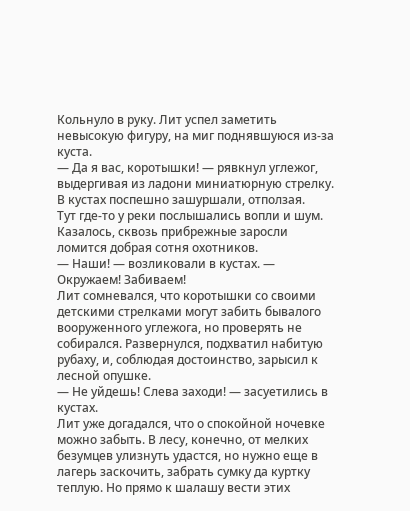Кольнуло в руку. Лит успел заметить невысокую фигуру, на миг поднявшуюся из-за куста.
— Да я вас, коротышки! — рявкнул углежог, выдергивая из ладони миниатюрную стрелку.
В кустах поспешно зашуршали, отползая.
Тут где-то у реки послышались вопли и шум. Казалось, сквозь прибрежные заросли ломится добрая сотня охотников.
— Наши! — возликовали в кустах. — Окружаем! Забиваем!
Лит сомневался, что коротышки со своими детскими стрелками могут забить бывалого вооруженного углежога, но проверять не собирался. Развернулся, подхватил набитую рубаху, и, соблюдая достоинство, зарысил к лесной опушке.
— Не уйдешь! Слева заходи! — засуетились в кустах.
Лит уже догадался, что о спокойной ночевке можно забыть. В лесу, конечно, от мелких безумцев улизнуть удастся, но нужно еще в лагерь заскочить, забрать сумку да куртку теплую. Но прямо к шалашу вести этих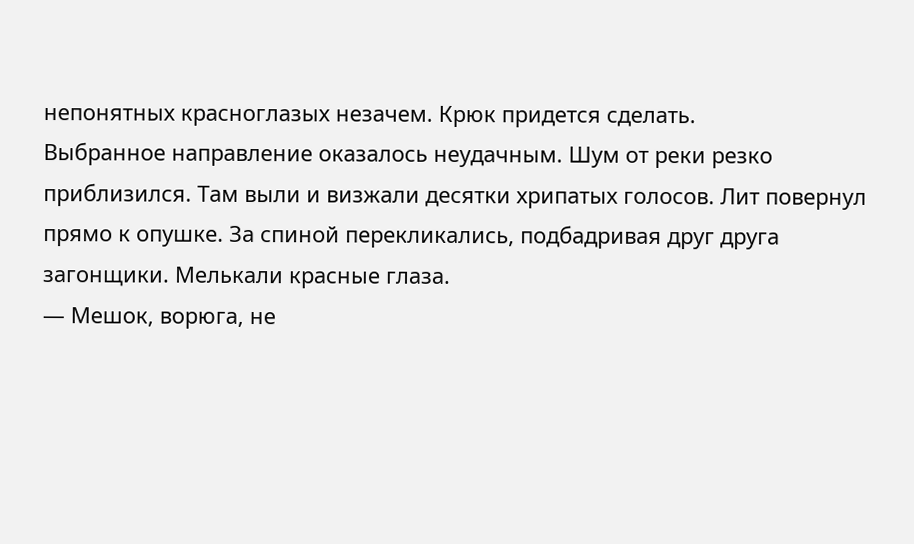непонятных красноглазых незачем. Крюк придется сделать.
Выбранное направление оказалось неудачным. Шум от реки резко приблизился. Там выли и визжали десятки хрипатых голосов. Лит повернул прямо к опушке. За спиной перекликались, подбадривая друг друга загонщики. Мелькали красные глаза.
— Мешок, ворюга, не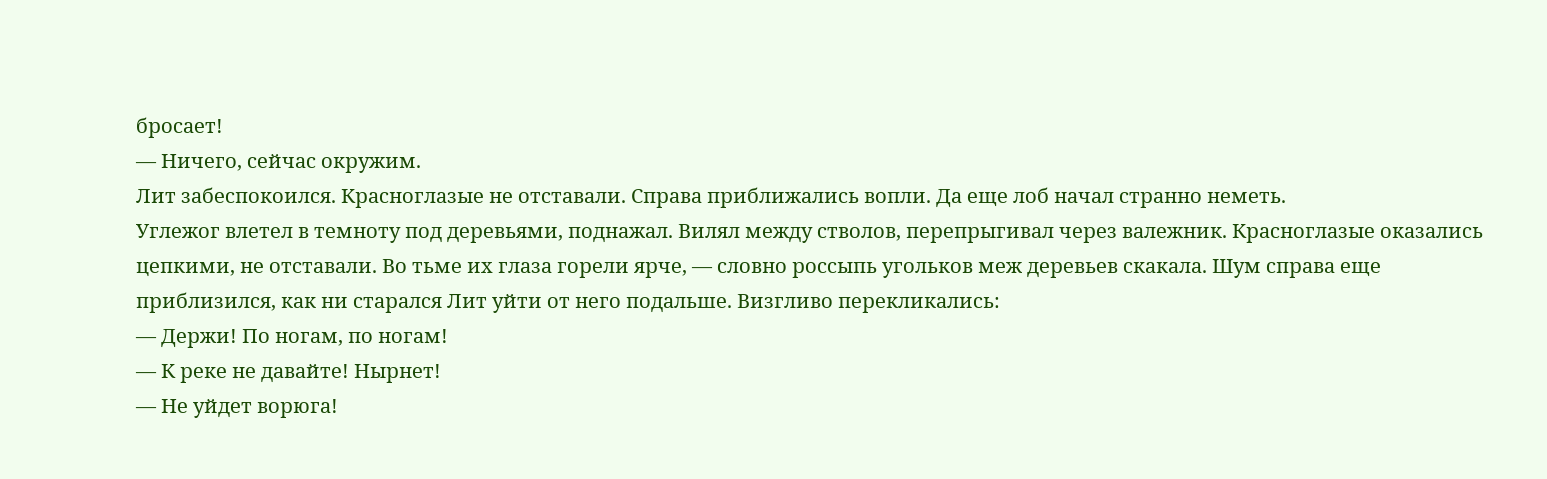бросает!
— Ничего, сейчас окружим.
Лит забеспокоился. Красноглазые не отставали. Справа приближались вопли. Да еще лоб начал странно неметь.
Углежог влетел в темноту под деревьями, поднажал. Вилял между стволов, перепрыгивал через валежник. Красноглазые оказались цепкими, не отставали. Во тьме их глаза горели ярче, — словно россыпь угольков меж деревьев скакала. Шум справа еще приблизился, как ни старался Лит уйти от него подальше. Визгливо перекликались:
— Держи! По ногам, по ногам!
— К реке не давайте! Нырнет!
— Не уйдет ворюга!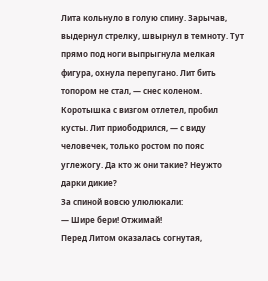Лита кольнуло в голую спину. Зарычав, выдернул стрелку, швырнул в темноту. Тут прямо под ноги выпрыгнула мелкая фигура, охнула перепугано. Лит бить топором не стал, — снес коленом. Коротышка с визгом отлетел, пробил кусты. Лит приободрился, — с виду человечек, только ростом по пояс углежогу. Да кто ж они такие? Неужто дарки дикие?
За спиной вовсю улюлюкали:
— Шире бери! Отжимай!
Перед Литом оказалась согнутая,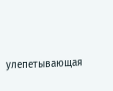улепетывающая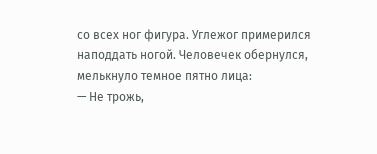со всех ног фигура. Углежог примерился наподдать ногой. Человечек обернулся, мелькнуло темное пятно лица:
— Не трожь,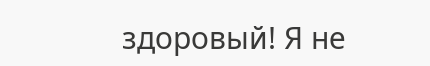здоровый! Я не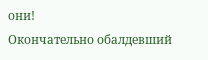они!
Окончательно обалдевший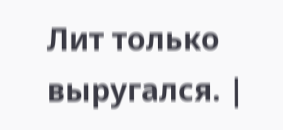Лит только выругался. |